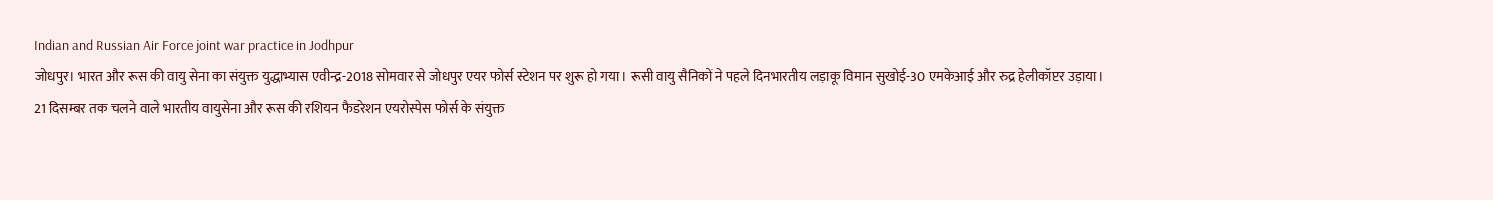Indian and Russian Air Force joint war practice in Jodhpur
जोधपुर। भारत और रूस की वायु सेना का संयुक्त युद्धाभ्यास एवीन्द्र-2018 सोमवार से जोधपुर एयर फोर्स स्टेशन पर शुरू हो गया। रूसी वायु सैनिकों ने पहले दिनभारतीय लड़ाकू विमान सुखोई-30 एमकेआई और रुद्र हेलीकॉप्टर उड़ाया।
21 दिसम्बर तक चलने वाले भारतीय वायुसेना और रूस की रशियन फैडरेशन एयरोस्पेस फोर्स के संयुक्त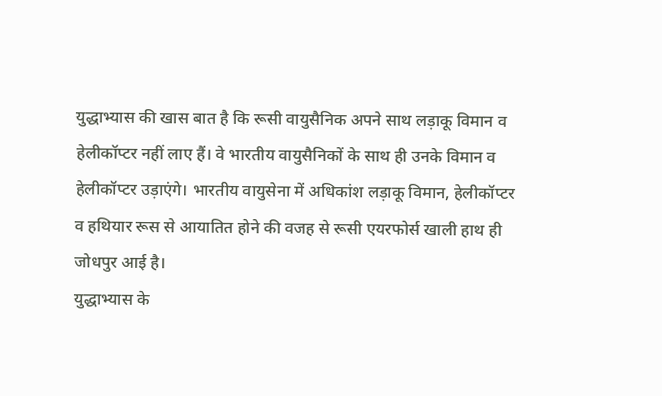युद्धाभ्यास की खास बात है कि रूसी वायुसैनिक अपने साथ लड़ाकू विमान व हेलीकॉप्टर नहीं लाए हैं। वे भारतीय वायुसैनिकों के साथ ही उनके विमान व हेलीकॉप्टर उड़ाएंगे। भारतीय वायुसेना में अधिकांश लड़ाकू विमान, हेलीकॉप्टर व हथियार रूस से आयातित होने की वजह से रूसी एयरफोर्स खाली हाथ ही जोधपुर आई है।
युद्धाभ्यास के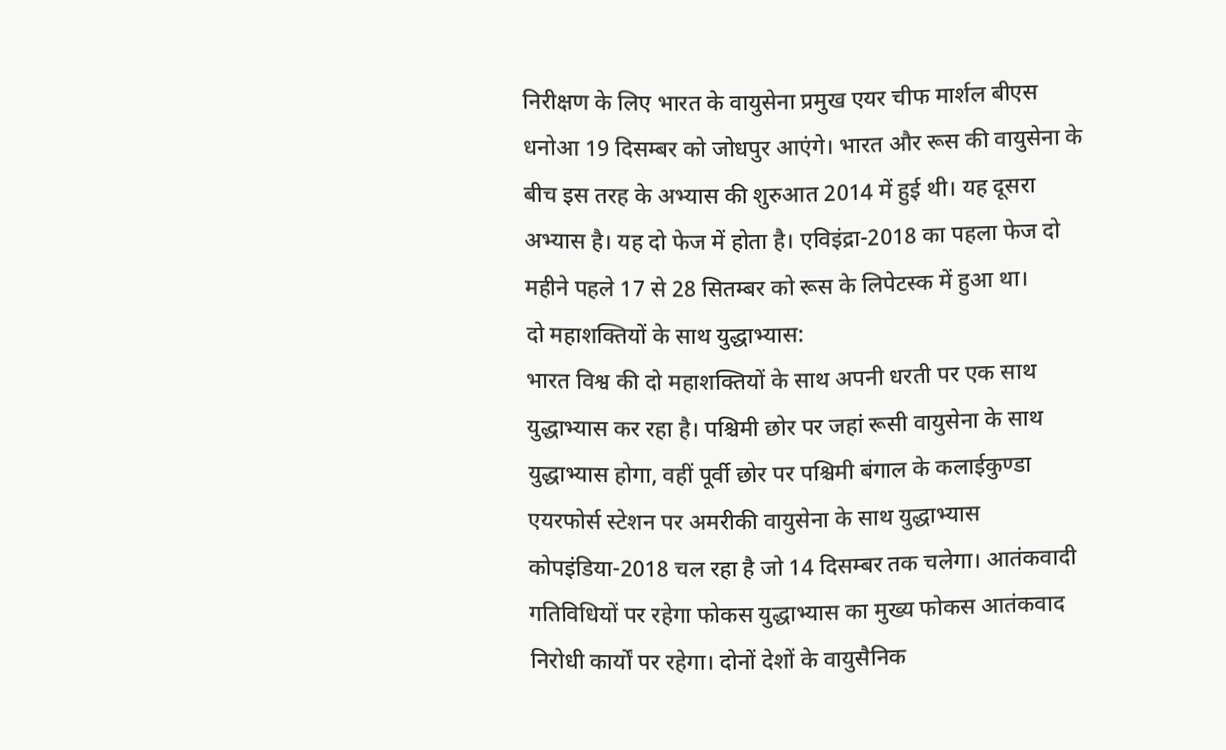निरीक्षण के लिए भारत के वायुसेना प्रमुख एयर चीफ मार्शल बीएस धनोआ 19 दिसम्बर को जोधपुर आएंगे। भारत और रूस की वायुसेना के बीच इस तरह के अभ्यास की शुरुआत 2014 में हुई थी। यह दूसरा अभ्यास है। यह दो फेज में होता है। एविइंद्रा-2018 का पहला फेज दो महीने पहले 17 से 28 सितम्बर को रूस के लिपेटस्क में हुआ था।
दो महाशक्तियों के साथ युद्धाभ्यास:
भारत विश्व की दो महाशक्तियों के साथ अपनी धरती पर एक साथ युद्धाभ्यास कर रहा है। पश्चिमी छोर पर जहां रूसी वायुसेना के साथ युद्धाभ्यास होगा, वहीं पूर्वी छोर पर पश्चिमी बंगाल के कलाईकुण्डा एयरफोर्स स्टेशन पर अमरीकी वायुसेना के साथ युद्धाभ्यास कोपइंडिया-2018 चल रहा है जो 14 दिसम्बर तक चलेगा। आतंकवादी गतिविधियों पर रहेगा फोकस युद्धाभ्यास का मुख्य फोकस आतंकवाद निरोधी कार्यों पर रहेगा। दोनों देशों के वायुसैनिक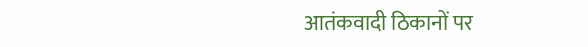आतंकवादी ठिकानों पर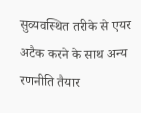सुव्यवस्थित तरीके से एयर अटैक करने के साथ अन्य रणनीति तैयार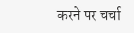करने पर चर्चा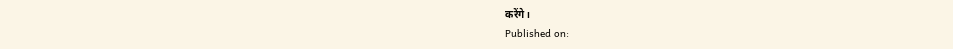करेंगे।
Published on: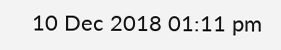10 Dec 2018 01:11 pm